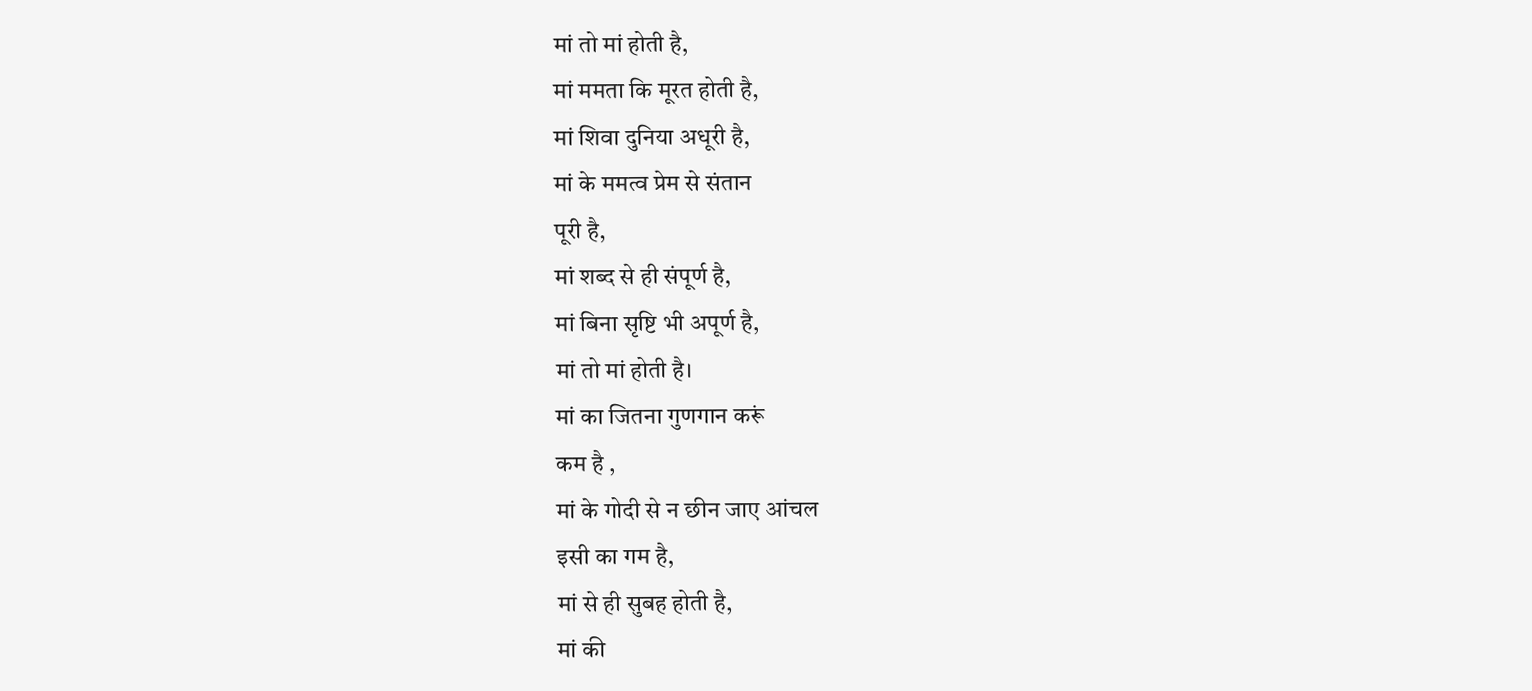मां तो मां होती है,
मां ममता कि मूरत होती है,
मां शिवा दुनिया अधूरी है,
मां के ममत्व प्रेम से संतान
पूरी है,
मां शब्द से ही संपूर्ण है,
मां बिना सृष्टि भी अपूर्ण है,
मां तो मां होती है।
मां का जितना गुणगान करूं
कम है ,
मां के गोदी से न छीन जाए आंचल
इसी का गम है,
मां से ही सुबह होती है,
मां की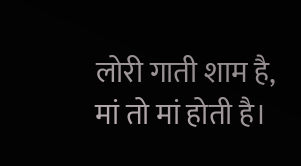लोरी गाती शाम है,
मां तो मां होती है।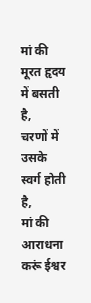मां की मूरत हृदय में बसती है,
चरणों में उसके स्वर्ग होती है,
मां की आराधना करूं ईश्वर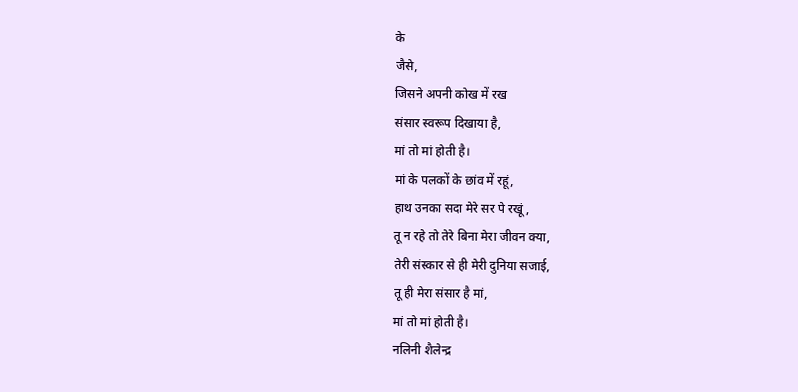के
जैसे,
जिसने अपनी कोख में रख
संसार स्वरूप दिखाया है,
मां तो मां होती है।
मां के पलकों के छांव में रहूं,
हाथ उनका सदा मेरे सर पे रखूं,
तू न रहे तो तेरे बिना मेरा जीवन क्या,
तेरी संस्कार से ही मेरी दुनिया सजाई,
तू ही मेरा संसार है मां,
मां तो मां होती है।
नलिनी शैलेन्द्र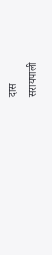दास
सरायपाली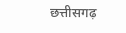छत्तीसगढ़